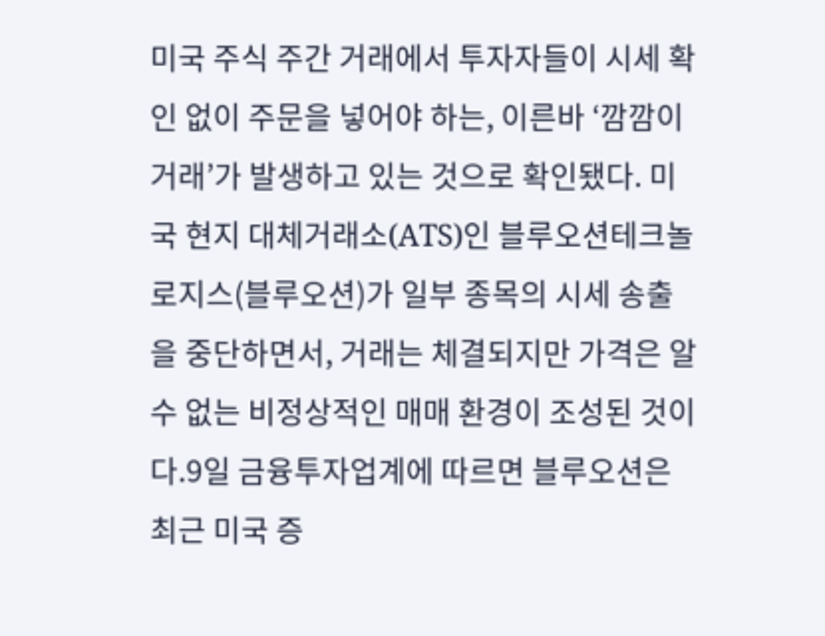미국 주식 주간 거래에서 투자자들이 시세 확인 없이 주문을 넣어야 하는, 이른바 ‘깜깜이 거래’가 발생하고 있는 것으로 확인됐다. 미국 현지 대체거래소(ATS)인 블루오션테크놀로지스(블루오션)가 일부 종목의 시세 송출을 중단하면서, 거래는 체결되지만 가격은 알 수 없는 비정상적인 매매 환경이 조성된 것이다.9일 금융투자업계에 따르면 블루오션은 최근 미국 증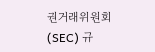권거래위원회(SEC) 규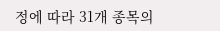정에 따라 31개 종목의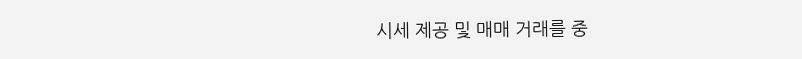시세 제공 및 매매 거래를 중